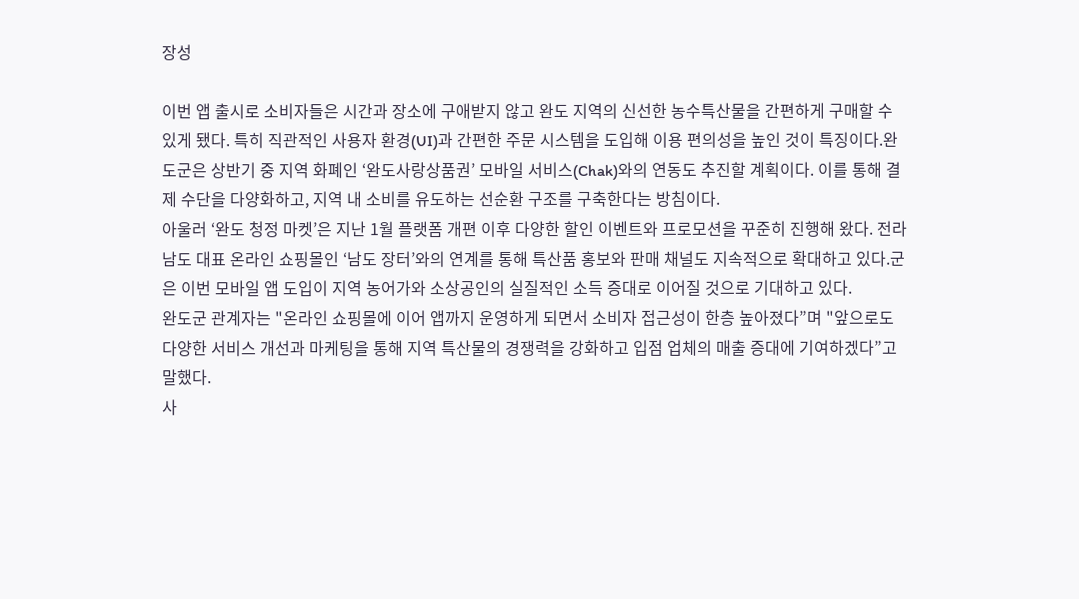장성

이번 앱 출시로 소비자들은 시간과 장소에 구애받지 않고 완도 지역의 신선한 농수특산물을 간편하게 구매할 수 있게 됐다. 특히 직관적인 사용자 환경(UI)과 간편한 주문 시스템을 도입해 이용 편의성을 높인 것이 특징이다.완도군은 상반기 중 지역 화폐인 ‘완도사랑상품권’ 모바일 서비스(Chak)와의 연동도 추진할 계획이다. 이를 통해 결제 수단을 다양화하고, 지역 내 소비를 유도하는 선순환 구조를 구축한다는 방침이다.
아울러 ‘완도 청정 마켓’은 지난 1월 플랫폼 개편 이후 다양한 할인 이벤트와 프로모션을 꾸준히 진행해 왔다. 전라남도 대표 온라인 쇼핑몰인 ‘남도 장터’와의 연계를 통해 특산품 홍보와 판매 채널도 지속적으로 확대하고 있다.군은 이번 모바일 앱 도입이 지역 농어가와 소상공인의 실질적인 소득 증대로 이어질 것으로 기대하고 있다.
완도군 관계자는 "온라인 쇼핑몰에 이어 앱까지 운영하게 되면서 소비자 접근성이 한층 높아졌다”며 "앞으로도 다양한 서비스 개선과 마케팅을 통해 지역 특산물의 경쟁력을 강화하고 입점 업체의 매출 증대에 기여하겠다”고 말했다.
사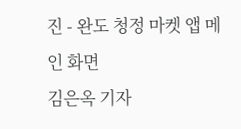진 - 완도 청정 마켓 앱 메인 화면
김은옥 기자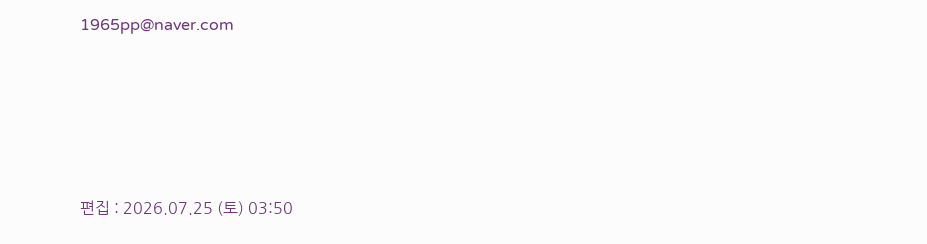1965pp@naver.com






편집 : 2026.07.25 (토) 03:50